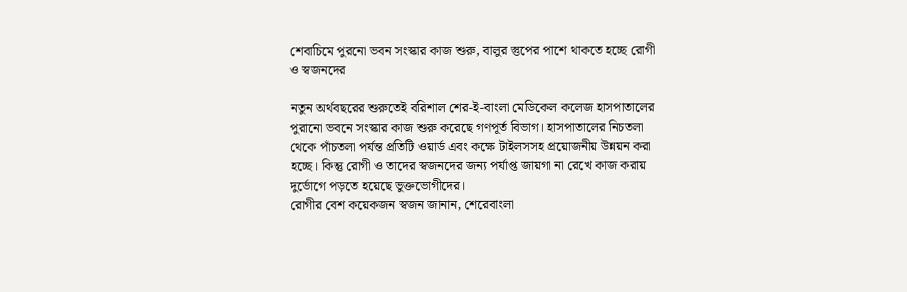শেবাচিমে পুরনো ভবন সংস্কার কাজ শুরু, বালুর স্তুপের পাশে থাকতে হচ্ছে রোগী ও স্বজনদের

নতুন অর্থবছরের শুরুতেই বরিশাল শের-ই-বাংলা মেডিকেল কলেজ হাসপাতালের পুরানো ভবনে সংস্কার কাজ শুরু করেছে গণপূর্ত বিভাগ। হাসপাতালের নিচতলা থেকে পাঁচতলা পর্যন্ত প্রতিটি ওয়ার্ড এবং কক্ষে টাইলসসহ প্রয়োজনীয় উন্নয়ন করা হচ্ছে। কিন্তু রোগী ও তাদের স্বজনদের জন্য পর্যাপ্ত জায়গা না রেখে কাজ করায় দুর্ভোগে পড়তে হয়েছে ভুক্তভোগীদের।
রোগীর বেশ কয়েকজন স্বজন জানান, শেরেবাংলা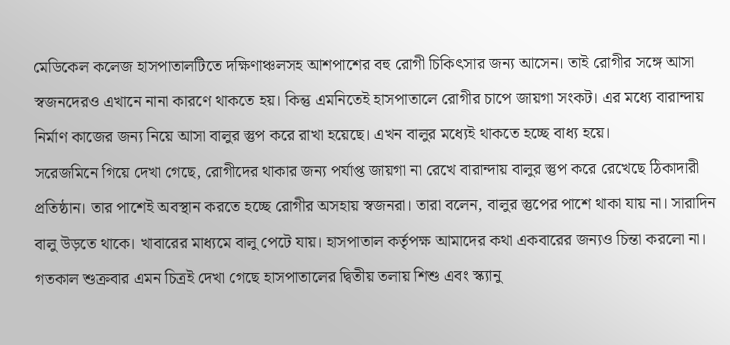মেডিকেল কলেজ হাসপাতালটিতে দক্ষিণাঞ্চলসহ আশপাশের বহু রোগী চিকিৎসার জন্য আসেন। তাই রোগীর সঙ্গে আসা স্বজনদেরও এখানে নানা কারণে থাকতে হয়। কিন্তু এমনিতেই হাসপাতালে রোগীর চাপে জায়গা সংকট। এর মধ্যে বারান্দায় নির্মাণ কাজের জন্য নিয়ে আসা বালুর স্তুপ করে রাখা হয়েছে। এখন বালুর মধ্যেই থাকতে হচ্ছে বাধ্য হয়ে।
সরেজমিনে গিয়ে দেখা গেছে, রোগীদের থাকার জন্য পর্যাপ্ত জায়গা না রেখে বারান্দায় বালুর স্তুপ করে রেখেছে ঠিকাদারী প্রতিষ্ঠান। তার পাশেই অবস্থান করতে হচ্ছে রোগীর অসহায় স্বজনরা। তারা বলেন, বালুর স্তুপের পাশে থাকা যায় না। সারাদিন বালু উড়তে থাকে। খাবারের মাধ্যমে বালু পেটে যায়। হাসপাতাল কর্তৃপক্ষ আমাদের কথা একবারের জন্যও চিন্তা করলো না।
গতকাল শুক্রবার এমন চিত্রই দেখা গেছে হাসপাতালের দ্বিতীয় তলায় শিশু এবং স্ক্যানু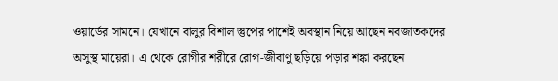ওয়ার্ডের সামনে। যেখানে বালুর বিশাল স্তুপের পাশেই অবস্থান নিয়ে আছেন নবজাতকদের অসুস্থ মায়েরা। এ থেকে রোগীর শরীরে রোগ-জীবাণু ছড়িয়ে পড়ার শঙ্কা করছেন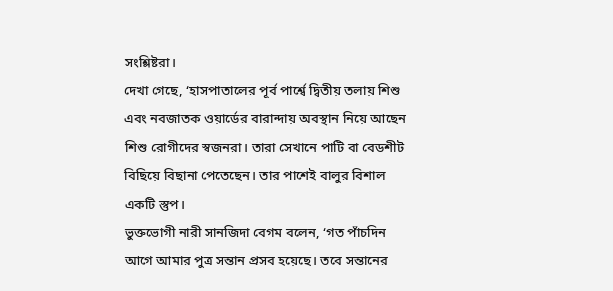সংশ্লিষ্টরা।
দেখা গেছে, ‘হাসপাতালের পূর্ব পার্শ্বে দ্বিতীয় তলায় শিশু এবং নবজাতক ওয়ার্ডের বারান্দায় অবস্থান নিয়ে আছেন শিশু রোগীদের স্বজনরা। তারা সেখানে পাটি বা বেডশীট বিছিয়ে বিছানা পেতেছেন। তার পাশেই বালুর বিশাল একটি স্তুপ।
ভুক্তভোগী নারী সানজিদা বেগম বলেন, ‘গত পাঁচদিন আগে আমার পুত্র সন্তান প্রসব হয়েছে। তবে সন্তানের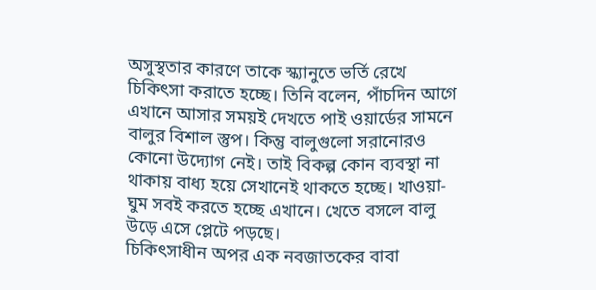অসুস্থতার কারণে তাকে স্ক্যানুতে ভর্তি রেখে চিকিৎসা করাতে হচ্ছে। তিনি বলেন, পাঁচদিন আগে এখানে আসার সময়ই দেখতে পাই ওয়ার্ডের সামনে বালুর বিশাল স্তুপ। কিন্তু বালুগুলো সরানোরও কোনো উদ্যোগ নেই। তাই বিকল্প কোন ব্যবস্থা না থাকায় বাধ্য হয়ে সেখানেই থাকতে হচ্ছে। খাওয়া-ঘুম সবই করতে হচ্ছে এখানে। খেতে বসলে বালু উড়ে এসে প্লেটে পড়ছে।
চিকিৎসাধীন অপর এক নবজাতকের বাবা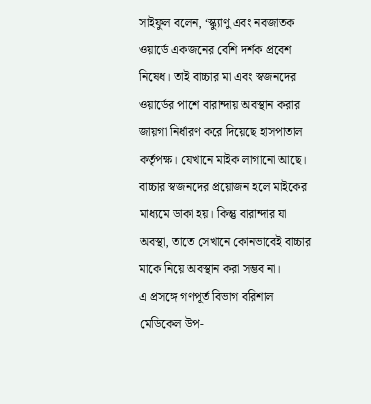সাইফুল বলেন, ‘স্ক্যুাণু এবং নবজাতক ওয়ার্ডে একজনের বেশি দর্শক প্রবেশ নিষেধ। তাই বাচ্চার মা এবং স্বজনদের ওয়ার্ডের পাশে বারান্দায় অবস্থান করার জায়গা নির্ধারণ করে দিয়েছে হাসপাতাল কর্তৃপক্ষ। যেখানে মাইক লাগানো আছে। বাচ্চার স্বজনদের প্রয়োজন হলে মাইকের মাধ্যমে ডাকা হয়। কিন্তু বারান্দার যা অবস্থা, তাতে সেখানে কোনভাবেই বাচ্চার মাকে নিয়ে অবস্থান করা সম্ভব না।
এ প্রসঙ্গে গণপূর্ত বিভাগ বরিশাল মেডিকেল উপ-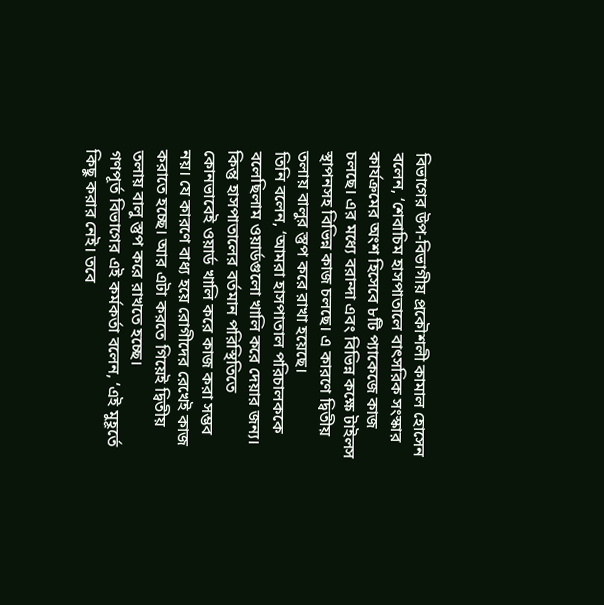বিভাগের উপ-বিভাগীয় প্রকৌশলী কামাল হোসেন বলেন, ‘শেবাচিম হাসপাতালে বাৎসরিক সংস্কার কার্যক্রমের অংশ হিসেবে ৮টি প্যাকেজে কাজ চলছে। এর মধ্যে বরান্দা এবং বিভিন্ন কক্ষে টাইলস স্থাপনসহ বিভিন্ন কাজ চলছে। এ কারণে দ্বিতীয় তলায় বালুর স্তুপ করে রাখা হয়েছে।
তিনি বলেন, ‘আমরা হাসপাতাল পরিচালককে বলেছিলাম ওয়ার্ডগুলো খালি করে দেয়ার জন্য। কিন্তু হাসপাতালের বর্তমান পরিস্থিতিতে কোনভাবেই ওয়ার্ড খালি করে কাজ করা সম্ভব নয়। যে কারণে বাধ্য হয়ে রোগীদের রেখেই কাজ করাতে হচ্ছে। আর এটা করতে গিয়েই দ্বিতীয় তলায় বালু স্তুপ করে রাখতে হচ্ছে।
গণপূর্ত বিভাগের এই কর্মকর্তা বলেন, ‘এই মুহূর্তে কিছু করার নেই। তবে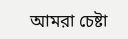আমরা চেষ্টা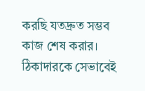করছি যতদ্রুত সম্ভব কাজ শেষ করার। ঠিকাদারকে সেভাবেই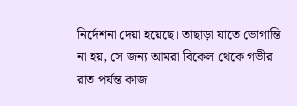নির্দেশনা দেয়া হয়েছে। তাছাড়া যাতে ভোগান্তি না হয়, সে জন্য আমরা বিকেল থেকে গভীর রাত পর্যন্ত কাজ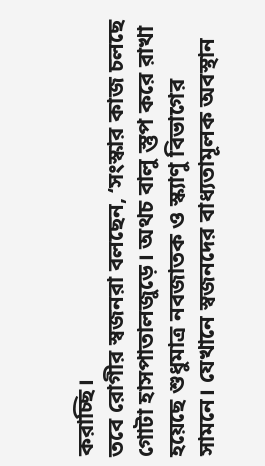করাচ্ছি।
তবে রোগীর স্বজনরা বলছেন, ‘সংস্কার কাজ চলছে গোটা হাসপাতালজুড়ে। অথচ বালু স্তুপ করে রাখা হয়েছে শুধুমাত্র নবজাতক ও স্ক্যাণু বিভাগের সামনে। যেখানে স্বজনদের বাধ্যতামূলক অবস্থান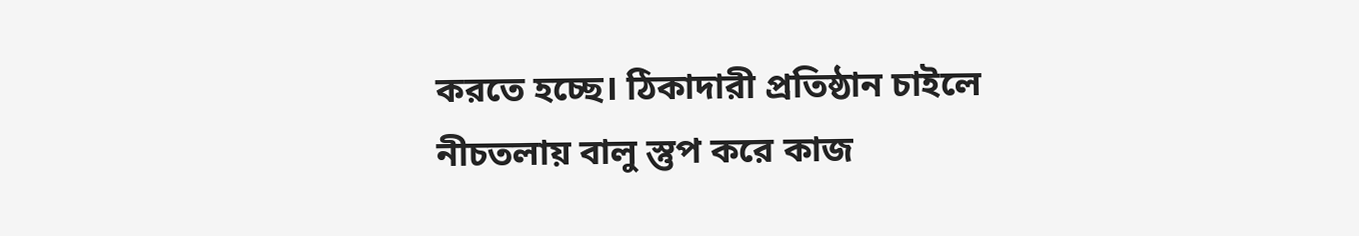করতে হচ্ছে। ঠিকাদারী প্রতিষ্ঠান চাইলে নীচতলায় বালু স্তুপ করে কাজ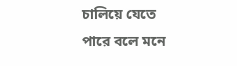চালিয়ে যেতে পারে বলে মনে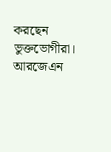করছেন ভুক্তভোগীরা।
আরজেএন